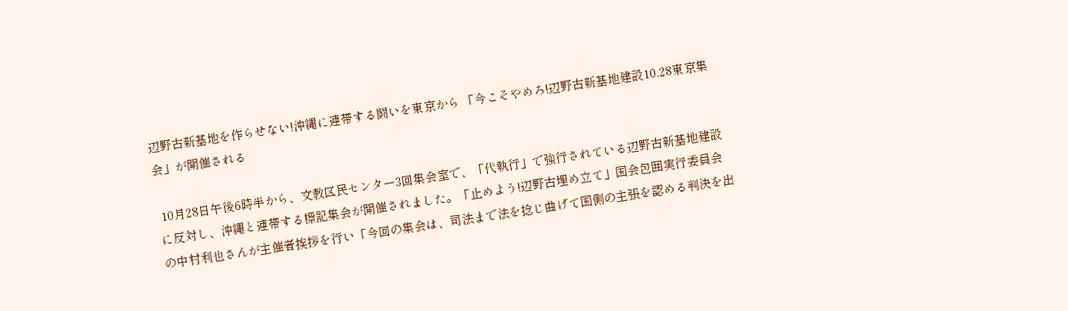辺野古新基地を作らせない!沖縄に連帯する闘いを東京から 「今こそやめろ!辺野古新基地建設10.28東京集会」が開催される

 10月28日午後6時半から、文教区民センター3回集会室で、「代執行」で強行されている辺野古新基地建設に反対し、沖縄と連帯する標記集会が開催されました。「止めよう!辺野古埋め立て」国会包囲実行委員会の中村利也さんが主催者挨拶を行い「今回の集会は、司法まで法を捻じ曲げて国側の主張を認める判決を出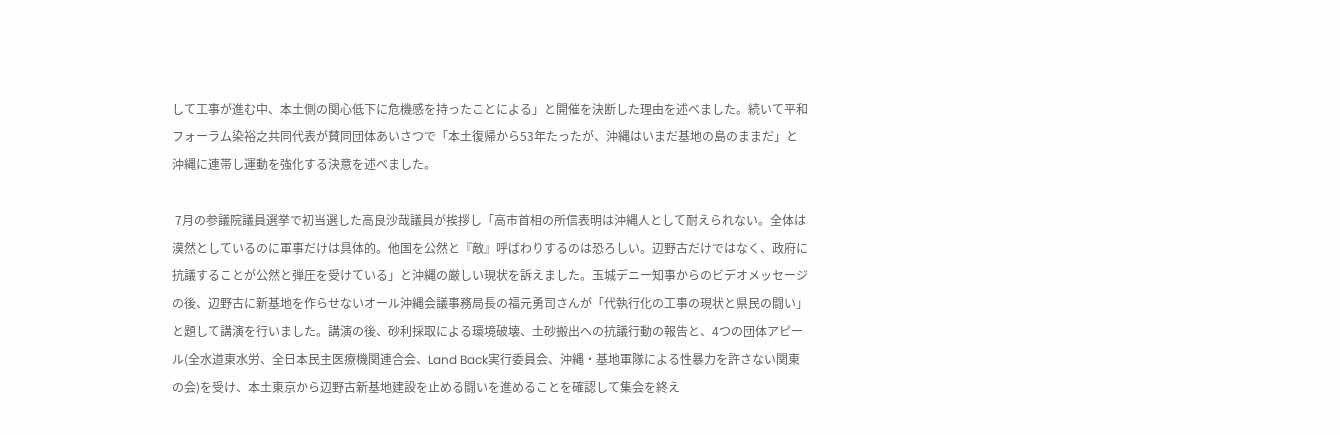して工事が進む中、本土側の関心低下に危機感を持ったことによる」と開催を決断した理由を述べました。続いて平和フォーラム染裕之共同代表が賛同団体あいさつで「本土復帰から53年たったが、沖縄はいまだ基地の島のままだ」と沖縄に連帯し運動を強化する決意を述べました。

 7月の参議院議員選挙で初当選した高良沙哉議員が挨拶し「高市首相の所信表明は沖縄人として耐えられない。全体は漠然としているのに軍事だけは具体的。他国を公然と『敵』呼ばわりするのは恐ろしい。辺野古だけではなく、政府に抗議することが公然と弾圧を受けている」と沖縄の厳しい現状を訴えました。玉城デニー知事からのビデオメッセージの後、辺野古に新基地を作らせないオール沖縄会議事務局長の福元勇司さんが「代執行化の工事の現状と県民の闘い」と題して講演を行いました。講演の後、砂利採取による環境破壊、土砂搬出への抗議行動の報告と、4つの団体アピール(全水道東水労、全日本民主医療機関連合会、Land Back実行委員会、沖縄・基地軍隊による性暴力を許さない関東の会)を受け、本土東京から辺野古新基地建設を止める闘いを進めることを確認して集会を終え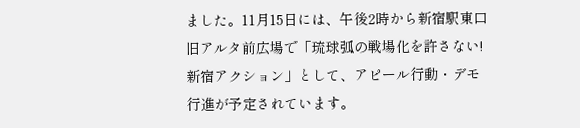ました。11月15日には、午後2時から新宿駅東口旧アルタ前広場で「琉球弧の戦場化を許さない!新宿アクション」として、アピール行動・デモ行進が予定されています。